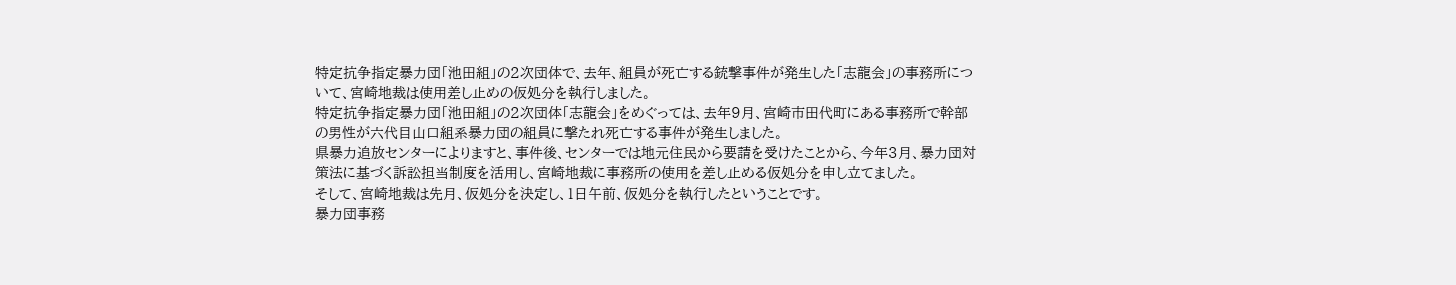特定抗争指定暴力団「池田組」の2次団体で、去年、組員が死亡する銃撃事件が発生した「志龍会」の事務所について、宮崎地裁は使用差し止めの仮処分を執行しました。
特定抗争指定暴力団「池田組」の2次団体「志龍会」をめぐっては、去年9月、宮崎市田代町にある事務所で幹部の男性が六代目山口組系暴力団の組員に撃たれ死亡する事件が発生しました。
県暴力追放センターによりますと、事件後、センターでは地元住民から要請を受けたことから、今年3月、暴力団対策法に基づく訴訟担当制度を活用し、宮崎地裁に事務所の使用を差し止める仮処分を申し立てました。
そして、宮崎地裁は先月、仮処分を決定し、1日午前、仮処分を執行したということです。
暴力団事務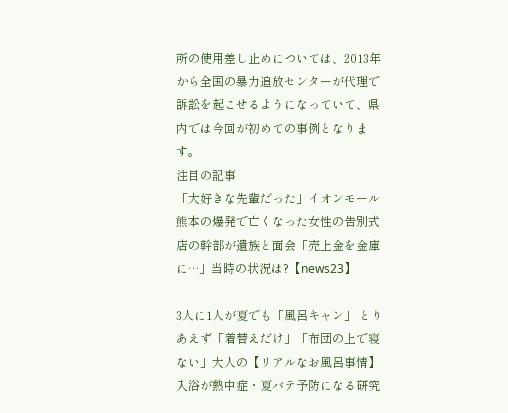所の使用差し止めについては、2013年から全国の暴力追放センターが代理で訴訟を起こせるようになっていて、県内では今回が初めての事例となります。
注目の記事
「大好きな先輩だった」イオンモール熊本の爆発で亡くなった女性の告別式 店の幹部が遺族と面会「売上金を金庫に…」当時の状況は?【news23】

3人に1人が夏でも「風呂キャン」 とりあえず「着替えだけ」「布団の上で寝ない」大人の【リアルなお風呂事情】 入浴が熱中症・夏バテ予防になる研究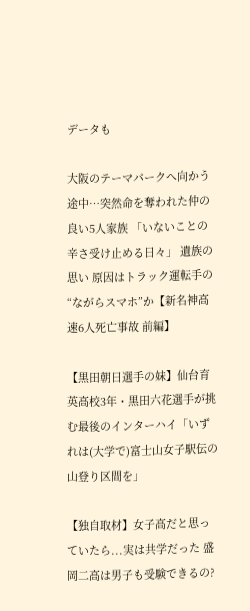データも

大阪のテーマパークへ向かう途中…突然命を奪われた仲の良い5人家族 「いないことの辛さ受け止める日々」 遺族の思い 原因はトラック運転手の“ながらスマホ”か【新名神高速6人死亡事故 前編】

【黒田朝日選手の妹】仙台育英高校3年・黒田六花選手が挑む最後のインターハイ「いずれは(大学で)富士山女子駅伝の山登り区間を」

【独自取材】女子高だと思っていたら...実は共学だった 盛岡二高は男子も受験できるの?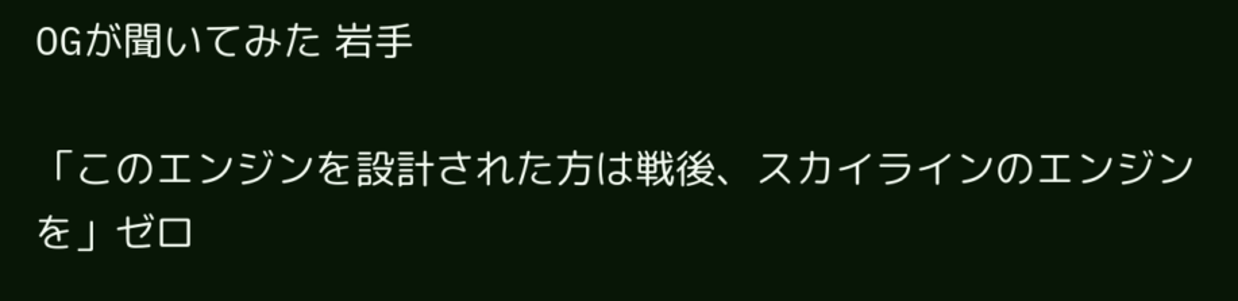OGが聞いてみた 岩手

「このエンジンを設計された方は戦後、スカイラインのエンジンを」ゼロ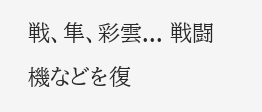戦、隼、彩雲... 戦闘機などを復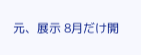元、展示 8月だけ開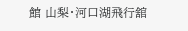館 山梨・河口湖飛行舘